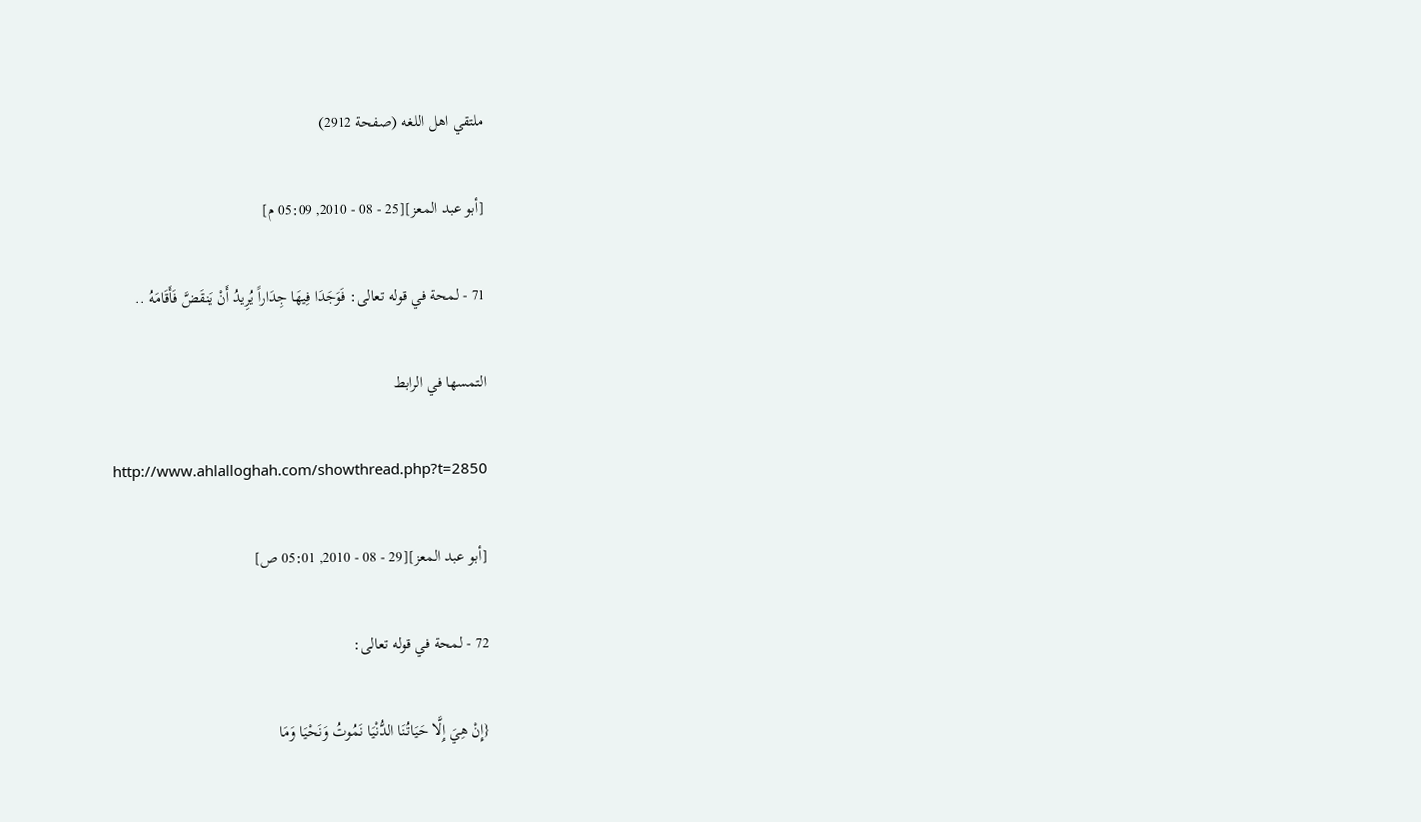ملتقي اهل اللغه (صفحة 2912)

[أبو عبد المعز][25 - 08 - 2010, 05:09 م]

71 - لمحة في قوله تعالى: فَوَجَدَا فِيهَا جِدَاراً يُرِيدُ أَنْ يَنقَضَّ فَأَقَامَهُ ..

التمسها في الرابط

http://www.ahlalloghah.com/showthread.php?t=2850

[أبو عبد المعز][29 - 08 - 2010, 05:01 ص]

72 - لمحة في قوله تعالى:

{إِنْ هِيَ إِلَّا حَيَاتُنَا الدُّنْيَا نَمُوتُ وَنَحْيَا وَمَا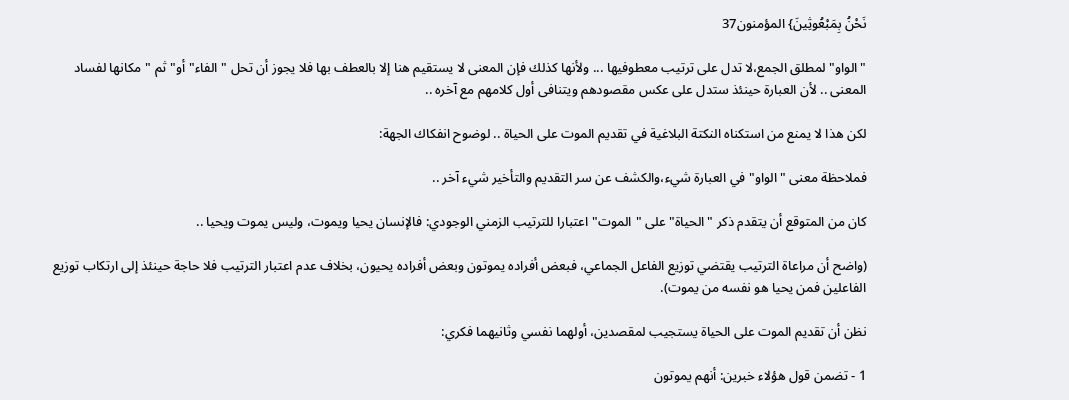نَحْنُ بِمَبْعُوثِينَ} المؤمنون37

"الواو" لمطلق الجمع،لا تدل على ترتيب معطوفيها ... ولأنها كذلك فإن المعنى لا يستقيم هنا إلا بالعطف بها فلا يجوز أن تحل "الفاء" أو" ثم "مكانها لفساد المعنى .. لأن العبارة حينئذ ستدل على عكس مقصودهم ويتنافى أول كلامهم مع آخره ..

لكن هذا لا يمنع من استكناه النكتة البلاغية في تقديم الموت على الحياة .. لوضوح انفكاك الجهة:

فملاحظة معنى "الواو" في العبارة شيء،والكشف عن سر التقديم والتأخير شيء آخر ..

كان من المتوقع أن يتقدم ذكر "الحياة" على "الموت" اعتبارا للترتيب الزمني الوجودي: فالإنسان يحيا ويموت، وليس يموت ويحيا ..

(واضح أن مراعاة الترتيب يقتضي توزيع الفاعل الجماعي، فبعض أفراده يموتون وبعض أفراده يحيون، بخلاف عدم اعتبار الترتيب فلا حاجة حينئذ إلى ارتكاب توزيع الفاعلين فمن يحيا هو نفسه من يموت).

نظن أن تقديم الموت على الحياة يستجيب لمقصدين، أولهما نفسي وثانيهما فكري:

1 - تضمن قول هؤلاء خبرين: أنهم يموتون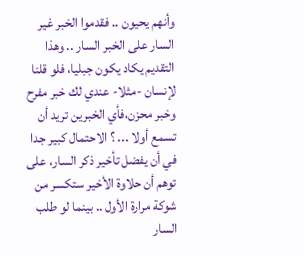وأنهم يحيون .. فقدموا الخبر غير السار على الخبر السار .. وهذا التقديم يكاد يكون جبليا، فلو قلنا لإنسان -مثلا- عندي لك خبر مفرح وخبر محزن،فأي الخبرين تريد أن تسمع أولا ... ؟ الاحتمال كبير جدا في أن يفضل تأخير ذكر السار، على توهم أن حلاوة الأخير ستكسر من شوكة مرارة الأول .. بينما لو طلب السار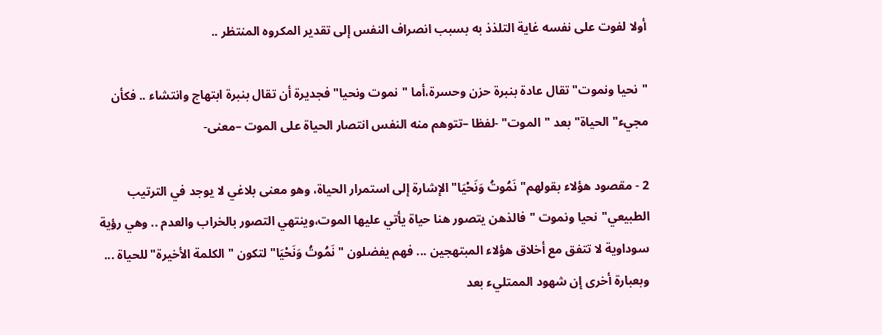أولا لفوت على نفسه غاية التلذذ به بسبب انصراف النفس إلى تقدير المكروه المنتظر ..

"نحيا ونموت" تقال عادة بنبرة حزن وحسرة،أما "نموت ونحيا" فجديرة أن تقال بنبرة ابتهاج وانتشاء .. فكأن مجيء" الحياة" بعد "الموت" -لفظا –تتوهم منه النفس انتصار الحياة على الموت –معنى-

2 - مقصود هؤلاء بقولهم" نَمُوتُ وَنَحْيَا" الإشارة إلى استمرار الحياة، وهو معنى بلاغي لا يوجد في الترتيب الطبيعي"نحيا ونموت " فالذهن يتصور هنا حياة يأتي عليها الموت،وينتهي التصور بالخراب والعدم .. وهي رؤية سوداوية لا تتفق مع أخلاق هؤلاء المبتهجين ... فهم يفضلون " نَمُوتُ وَنَحْيَا" لتكون "الكلمة الأخيرة" للحياة ... وبعبارة أخرى إن شهود الممتليء بعد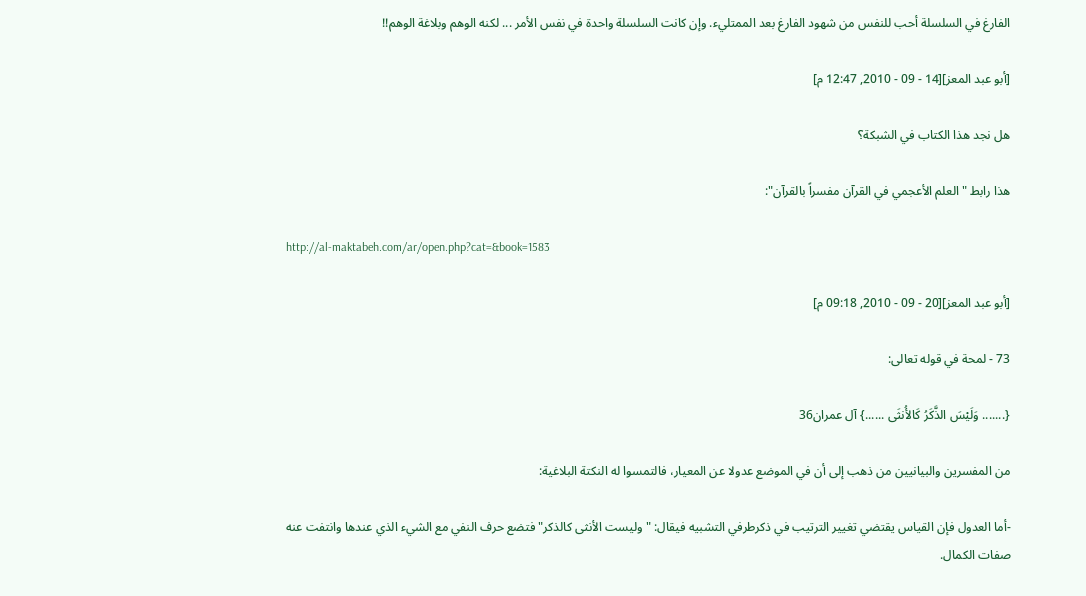الفارغ في السلسلة أحب للنفس من شهود الفارغ بعد الممتليء. وإن كانت السلسلة واحدة في نفس الأمر ... لكنه الوهم وبلاغة الوهم!!

[أبو عبد المعز][14 - 09 - 2010, 12:47 م]

هل نجد هذا الكتاب في الشبكة؟

هذا رابط "العلم الأعجمي في القرآن مفسراً بالقرآن":

http://al-maktabeh.com/ar/open.php?cat=&book=1583

[أبو عبد المعز][20 - 09 - 2010, 09:18 م]

73 - لمحة في قوله تعالى:

{....... وَلَيْسَ الذَّكَرُ كَالأُنثَى ......} آل عمران36

من المفسرين والبيانيين من ذهب إلى أن في الموضع عدولا عن المعيار، فالتمسوا له النكتة البلاغية:

-أما العدول فإن القياس يقتضي تغيير الترتيب في ذكرطرفي التشبيه فيقال: "وليست الأنثى كالذكر" فتضع حرف النفي مع الشيء الذي عندها وانتفت عنه صفات الكمال.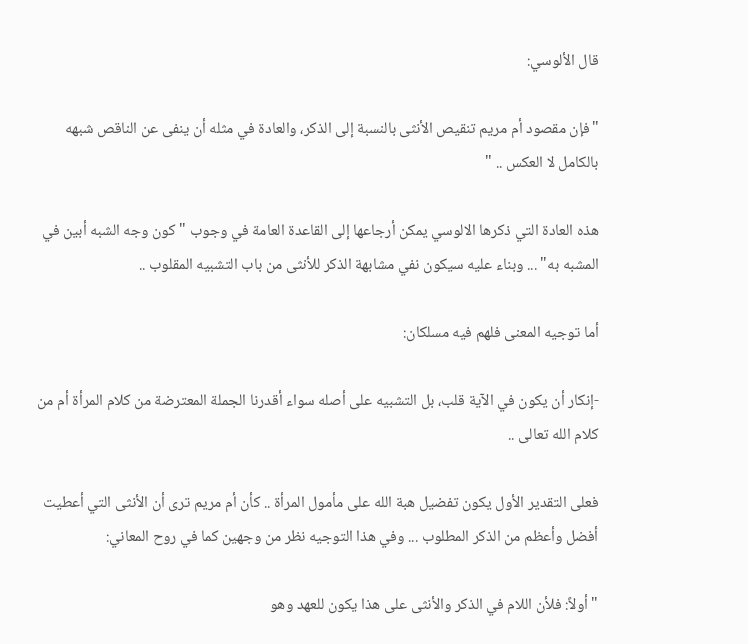قال الألوسي:

"فإن مقصود أم مريم تنقيص الأنثى بالنسبة إلى الذكر، والعادة في مثله أن ينفى عن الناقص شبهه بالكامل لا العكس .. "

هذه العادة التي ذكرها الالوسي يمكن أرجاعها إلى القاعدة العامة في وجوب "كون وجه الشبه أبين في المشبه به" ... وبناء عليه سيكون نفي مشابهة الذكر للأنثى من باب التشبيه المقلوب ..

أما توجيه المعنى فلهم فيه مسلكان:

-إنكار أن يكون في الآية قلب، بل التشبيه على أصله سواء أقدرنا الجملة المعترضة من كلام المرأة أم من كلام الله تعالى ..

فعلى التقدير الأول يكون تفضيل هبة الله على مأمول المرأة .. كأن أم مريم ترى أن الأنثى التي أعطيت أفضل وأعظم من الذكر المطلوب ... وفي هذا التوجيه نظر من وجهين كما في روح المعاني:

"أولاً: فلأن اللام في الذكر والأنثى على هذا يكون للعهد وهو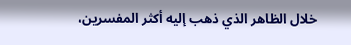خلال الظاهر الذي ذهب إليه أكثر المفسرين،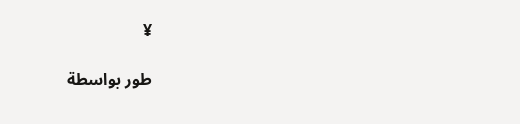¥

طور بواسطة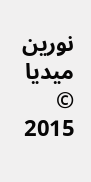نورين ميديا © 2015